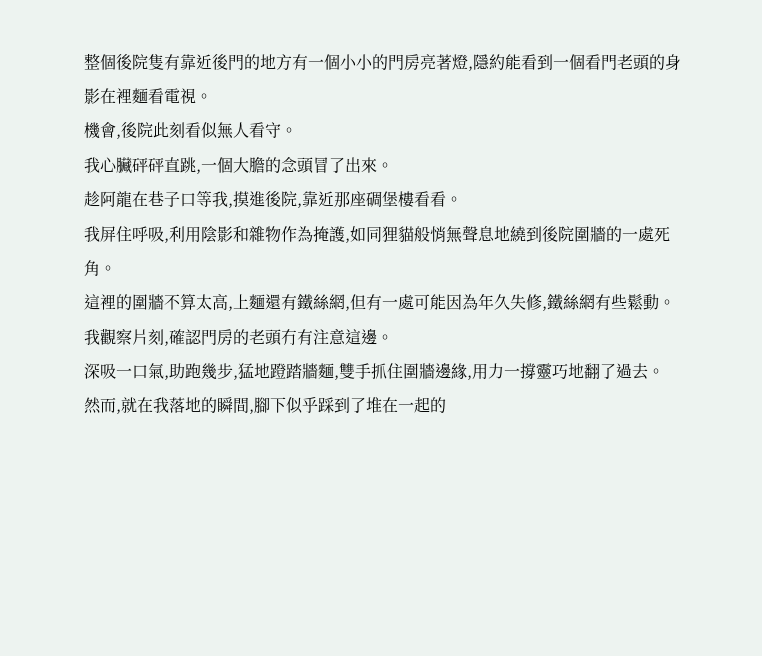整個後院隻有靠近後門的地方有一個小小的門房亮著燈,隱約能看到一個看門老頭的身影在裡麵看電視。
機會,後院此刻看似無人看守。
我心臟砰砰直跳,一個大膽的念頭冒了出來。
趁阿龍在巷子口等我,摸進後院,靠近那座碉堡樓看看。
我屏住呼吸,利用陰影和雜物作為掩護,如同狸貓般悄無聲息地繞到後院圍牆的一處死角。
這裡的圍牆不算太高,上麵還有鐵絲網,但有一處可能因為年久失修,鐵絲網有些鬆動。
我觀察片刻,確認門房的老頭冇有注意這邊。
深吸一口氣,助跑幾步,猛地蹬踏牆麵,雙手抓住圍牆邊緣,用力一撐靈巧地翻了過去。
然而,就在我落地的瞬間,腳下似乎踩到了堆在一起的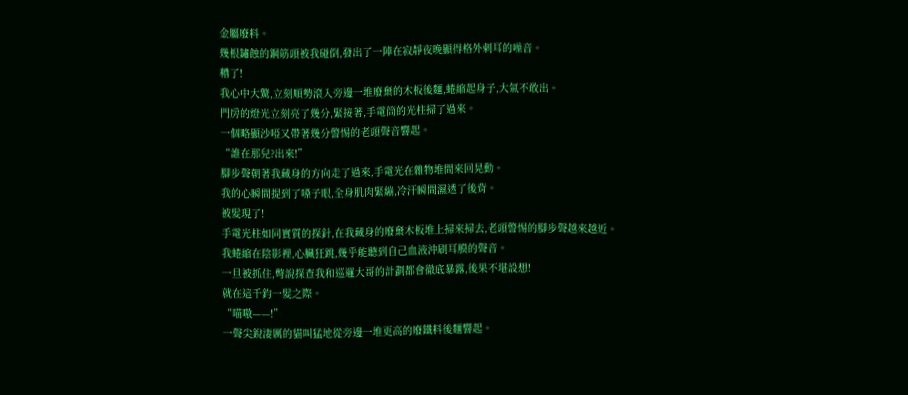金屬廢料。
幾根鏽蝕的鋼筋頭被我碰倒,發出了一陣在寂靜夜晚顯得格外刺耳的噪音。
糟了!
我心中大驚,立刻順勢滾入旁邊一堆廢棄的木板後麵,蜷縮起身子,大氣不敢出。
門房的燈光立刻亮了幾分,緊接著,手電筒的光柱掃了過來。
一個略顯沙啞又帶著幾分警惕的老頭聲音響起。
“誰在那兒?出來!”
腳步聲朝著我藏身的方向走了過來,手電光在雜物堆間來回晃動。
我的心瞬間提到了嗓子眼,全身肌肉緊繃,冷汗瞬間濕透了後背。
被髮現了!
手電光柱如同實質的探針,在我藏身的廢棄木板堆上掃來掃去,老頭警惕的腳步聲越來越近。
我蜷縮在陰影裡,心臟狂跳,幾乎能聽到自己血液沖刷耳膜的聲音。
一旦被抓住,彆說探查我和巡邏大哥的計劃都會徹底暴露,後果不堪設想!
就在這千鈞一髮之際。
“喵嗷——!”
一聲尖銳淒厲的貓叫猛地從旁邊一堆更高的廢鐵料後麵響起。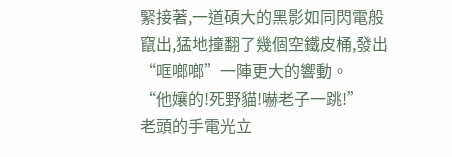緊接著,一道碩大的黑影如同閃電般竄出,猛地撞翻了幾個空鐵皮桶,發出“哐啷啷”一陣更大的響動。
“他孃的!死野貓!嚇老子一跳!”
老頭的手電光立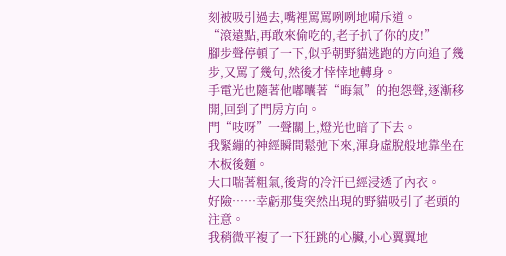刻被吸引過去,嘴裡罵罵咧咧地嗬斥道。
“滾遠點,再敢來偷吃的,老子扒了你的皮!”
腳步聲停頓了一下,似乎朝野貓逃跑的方向追了幾步,又罵了幾句,然後才悻悻地轉身。
手電光也隨著他嘟囔著“晦氣”的抱怨聲,逐漸移開,回到了門房方向。
門“吱呀”一聲關上,燈光也暗了下去。
我緊繃的神經瞬間鬆弛下來,渾身虛脫般地靠坐在木板後麵。
大口喘著粗氣,後背的冷汗已經浸透了內衣。
好險……幸虧那隻突然出現的野貓吸引了老頭的注意。
我稍微平複了一下狂跳的心臟,小心翼翼地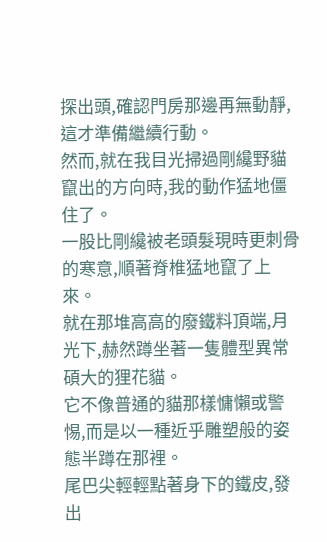探出頭,確認門房那邊再無動靜,這才準備繼續行動。
然而,就在我目光掃過剛纔野貓竄出的方向時,我的動作猛地僵住了。
一股比剛纔被老頭髮現時更刺骨的寒意,順著脊椎猛地竄了上來。
就在那堆高高的廢鐵料頂端,月光下,赫然蹲坐著一隻體型異常碩大的狸花貓。
它不像普通的貓那樣慵懶或警惕,而是以一種近乎雕塑般的姿態半蹲在那裡。
尾巴尖輕輕點著身下的鐵皮,發出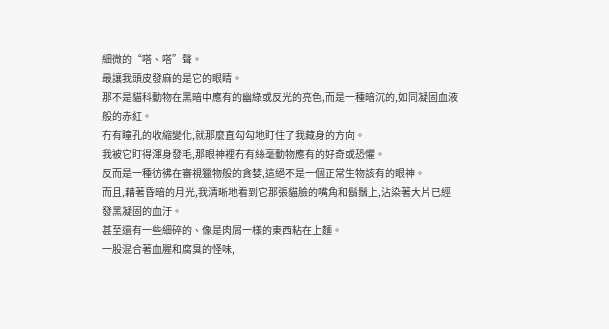細微的“嗒、嗒”聲。
最讓我頭皮發麻的是它的眼睛。
那不是貓科動物在黑暗中應有的幽綠或反光的亮色,而是一種暗沉的,如同凝固血液般的赤紅。
冇有瞳孔的收縮變化,就那麼直勾勾地盯住了我藏身的方向。
我被它盯得渾身發毛,那眼神裡冇有絲毫動物應有的好奇或恐懼。
反而是一種彷彿在審視獵物般的貪婪,這絕不是一個正常生物該有的眼神。
而且,藉著昏暗的月光,我清晰地看到它那張貓臉的嘴角和鬍鬚上,沾染著大片已經發黑凝固的血汙。
甚至還有一些細碎的、像是肉屑一樣的東西粘在上麵。
一股混合著血腥和腐臭的怪味,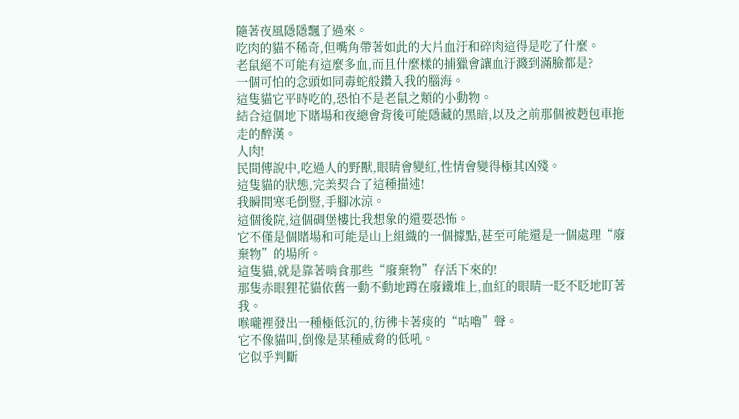隨著夜風隱隱飄了過來。
吃肉的貓不稀奇,但嘴角帶著如此的大片血汙和碎肉這得是吃了什麼。
老鼠絕不可能有這麼多血,而且什麼樣的捕獵會讓血汙濺到滿臉都是?
一個可怕的念頭如同毒蛇般鑽入我的腦海。
這隻貓它平時吃的,恐怕不是老鼠之類的小動物。
結合這個地下賭場和夜總會背後可能隱藏的黑暗,以及之前那個被麪包車拖走的醉漢。
人肉!
民間傳說中,吃過人的野獸,眼睛會變紅,性情會變得極其凶殘。
這隻貓的狀態,完美契合了這種描述!
我瞬間寒毛倒豎,手腳冰涼。
這個後院,這個碉堡樓比我想象的還要恐怖。
它不僅是個賭場和可能是山上組織的一個據點,甚至可能還是一個處理“廢棄物”的場所。
這隻貓,就是靠著啃食那些“廢棄物”存活下來的!
那隻赤眼狸花貓依舊一動不動地蹲在廢鐵堆上,血紅的眼睛一眨不眨地盯著我。
喉嚨裡發出一種極低沉的,彷彿卡著痰的“咕嚕”聲。
它不像貓叫,倒像是某種威脅的低吼。
它似乎判斷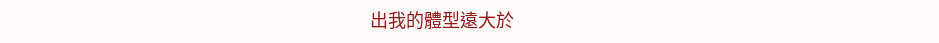出我的體型遠大於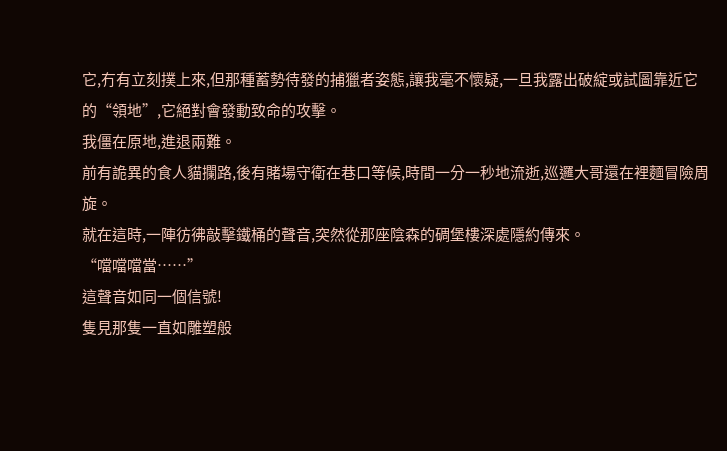它,冇有立刻撲上來,但那種蓄勢待發的捕獵者姿態,讓我毫不懷疑,一旦我露出破綻或試圖靠近它的“領地”,它絕對會發動致命的攻擊。
我僵在原地,進退兩難。
前有詭異的食人貓攔路,後有賭場守衛在巷口等候,時間一分一秒地流逝,巡邏大哥還在裡麵冒險周旋。
就在這時,一陣彷彿敲擊鐵桶的聲音,突然從那座陰森的碉堡樓深處隱約傳來。
“噹噹噹當……”
這聲音如同一個信號!
隻見那隻一直如雕塑般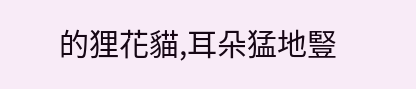的狸花貓,耳朵猛地豎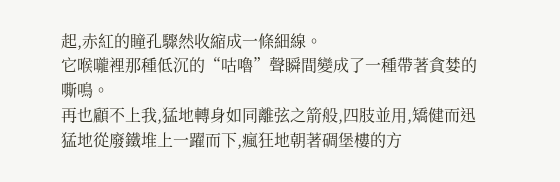起,赤紅的瞳孔驟然收縮成一條細線。
它喉嚨裡那種低沉的“咕嚕”聲瞬間變成了一種帶著貪婪的嘶鳴。
再也顧不上我,猛地轉身如同離弦之箭般,四肢並用,矯健而迅猛地從廢鐵堆上一躍而下,瘋狂地朝著碉堡樓的方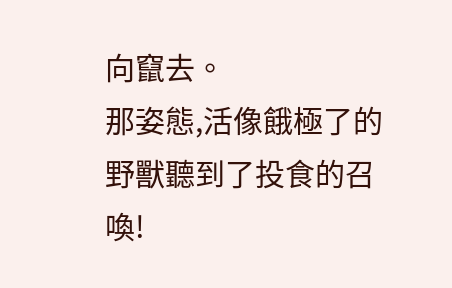向竄去。
那姿態,活像餓極了的野獸聽到了投食的召喚!